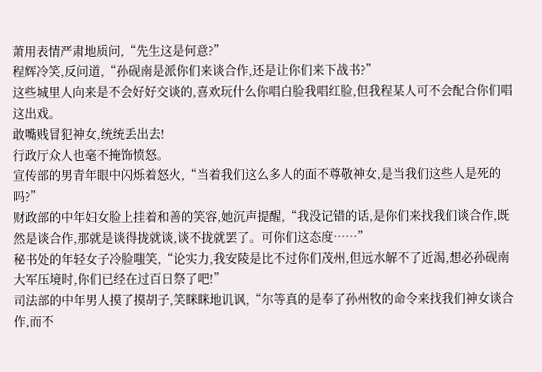萧用表情严肃地质问,“先生这是何意?”
程辉冷笑,反问道,“孙砚南是派你们来谈合作,还是让你们来下战书?”
这些城里人向来是不会好好交谈的,喜欢玩什么你唱白脸我唱红脸,但我程某人可不会配合你们唱这出戏。
敢嘴贱冒犯神女,统统丢出去!
行政厅众人也毫不掩饰愤怒。
宣传部的男青年眼中闪烁着怒火,“当着我们这么多人的面不尊敬神女,是当我们这些人是死的吗?”
财政部的中年妇女脸上挂着和善的笑容,她沉声提醒,“我没记错的话,是你们来找我们谈合作,既然是谈合作,那就是谈得拢就谈,谈不拢就罢了。可你们这态度……”
秘书处的年轻女子冷脸嗤笑,“论实力,我安陵是比不过你们茂州,但远水解不了近渴,想必孙砚南大军压境时,你们已经在过百日祭了吧!”
司法部的中年男人摸了摸胡子,笑眯眯地讥讽,“尔等真的是奉了孙州牧的命令来找我们神女谈合作,而不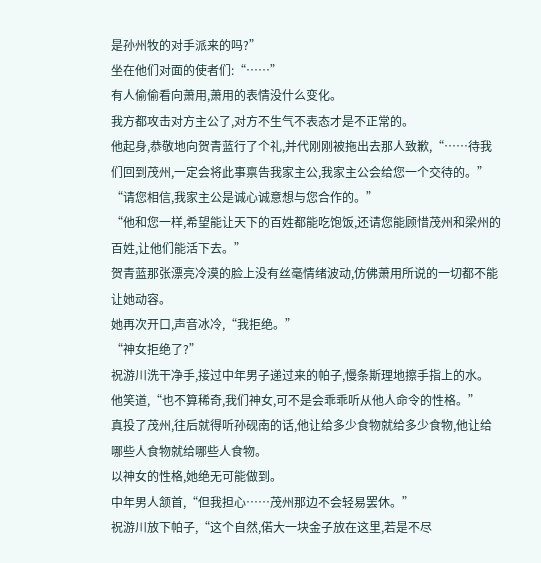是孙州牧的对手派来的吗?”
坐在他们对面的使者们:“……”
有人偷偷看向萧用,萧用的表情没什么变化。
我方都攻击对方主公了,对方不生气不表态才是不正常的。
他起身,恭敬地向贺青蓝行了个礼,并代刚刚被拖出去那人致歉,“……待我们回到茂州,一定会将此事禀告我家主公,我家主公会给您一个交待的。”
“请您相信,我家主公是诚心诚意想与您合作的。”
“他和您一样,希望能让天下的百姓都能吃饱饭,还请您能顾惜茂州和梁州的百姓,让他们能活下去。”
贺青蓝那张漂亮冷漠的脸上没有丝毫情绪波动,仿佛萧用所说的一切都不能让她动容。
她再次开口,声音冰冷,“我拒绝。”
“神女拒绝了?”
祝游川洗干净手,接过中年男子递过来的帕子,慢条斯理地擦手指上的水。
他笑道,“也不算稀奇,我们神女,可不是会乖乖听从他人命令的性格。”
真投了茂州,往后就得听孙砚南的话,他让给多少食物就给多少食物,他让给哪些人食物就给哪些人食物。
以神女的性格,她绝无可能做到。
中年男人颔首,“但我担心……茂州那边不会轻易罢休。”
祝游川放下帕子,“这个自然,偌大一块金子放在这里,若是不尽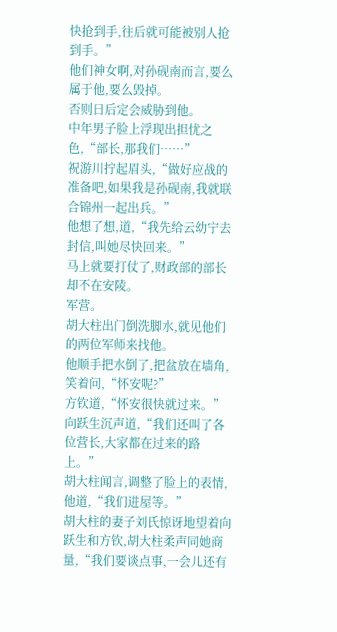快抢到手,往后就可能被别人抢到手。”
他们神女啊,对孙砚南而言,要么属于他,要么毁掉。
否则日后定会威胁到他。
中年男子脸上浮现出担忧之色,“部长,那我们……”
祝游川拧起眉头,“做好应战的准备吧,如果我是孙砚南,我就联合锦州一起出兵。”
他想了想,道,“我先给云幼宁去封信,叫她尽快回来。”
马上就要打仗了,财政部的部长却不在安陵。
军营。
胡大柱出门倒洗脚水,就见他们的两位军师来找他。
他顺手把水倒了,把盆放在墙角,笑着问,“怀安呢?”
方钦道,“怀安很快就过来。”
向跃生沉声道,“我们还叫了各位营长,大家都在过来的路上。”
胡大柱闻言,调整了脸上的表情,他道,“我们进屋等。”
胡大柱的妻子刘氏惊讶地望着向跃生和方钦,胡大柱柔声同她商量,“我们要谈点事,一会儿还有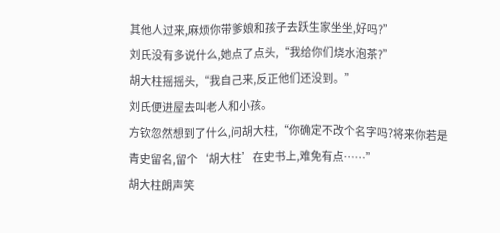其他人过来,麻烦你带爹娘和孩子去跃生家坐坐,好吗?”
刘氏没有多说什么,她点了点头,“我给你们烧水泡茶?”
胡大柱摇摇头,“我自己来,反正他们还没到。”
刘氏便进屋去叫老人和小孩。
方钦忽然想到了什么,问胡大柱,“你确定不改个名字吗?将来你若是青史留名,留个‘胡大柱’在史书上,难免有点……”
胡大柱朗声笑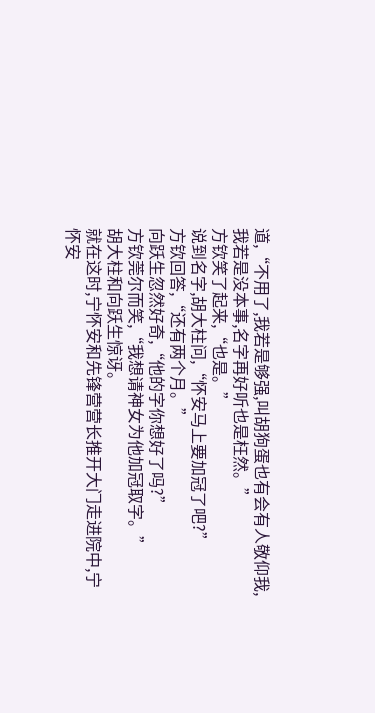道,“不用了,我若是够强,叫胡狗蛋也有会有人敬仰我,我若是没本事,名字再好听也是枉然。”
方钦笑了起来,“也是。”
说到名字,胡大柱问,“怀安马上要加冠了吧?”
方钦回答,“还有两个月。”
向跃生忽然好奇,“他的字你想好了吗?”
方钦莞尔而笑,“我想请神女为他加冠取字。”
胡大柱和向跃生惊讶。
就在这时,宁怀安和先锋营营长推开大门走进院中,宁怀安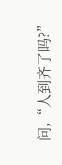问,“人到齐了吗?”